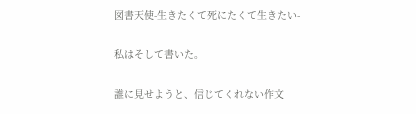図書天使-生きたくて死にたくて生きたい-

私はそして書いた。

誰に見せようと、信じてくれない作文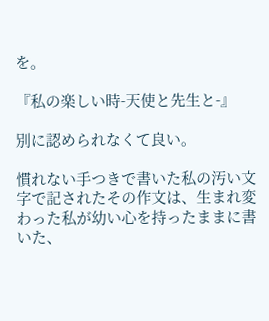を。

『私の楽しい時-天使と先生と-』

別に認められなくて良い。

慣れない手つきで書いた私の汚い文字で記されたその作文は、生まれ変わった私が幼い心を持ったままに書いた、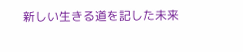新しい生きる道を記した未来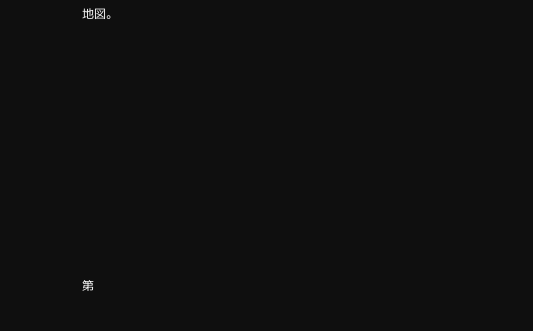地図。










第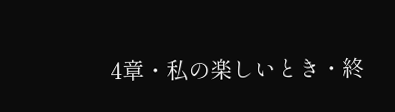4章・私の楽しいとき・終